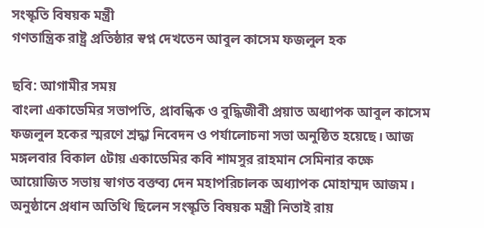সংস্কৃতি বিষয়ক মন্ত্রী
গণতান্ত্রিক রাষ্ট্র প্রতিষ্ঠার স্বপ্ন দেখতেন আবুল কাসেম ফজলুল হক

ছবি: আগামীর সময়
বাংলা একাডেমির সভাপতি, প্রাবন্ধিক ও বুদ্ধিজীবী প্রয়াত অধ্যাপক আবুল কাসেম ফজলুল হকের স্মরণে শ্রদ্ধা নিবেদন ও পর্যালোচনা সভা অনুষ্ঠিত হয়েছে। আজ মঙ্গলবার বিকাল ৫টায় একাডেমির কবি শামসুর রাহমান সেমিনার কক্ষে আয়োজিত সভায় স্বাগত বক্তব্য দেন মহাপরিচালক অধ্যাপক মোহাম্মদ আজম। অনুষ্ঠানে প্রধান অতিথি ছিলেন সংস্কৃতি বিষয়ক মন্ত্রী নিতাই রায়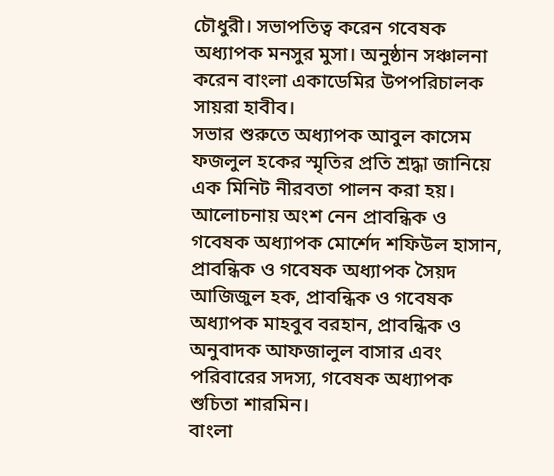চৌধুরী। সভাপতিত্ব করেন গবেষক অধ্যাপক মনসুর মুসা। অনুষ্ঠান সঞ্চালনা করেন বাংলা একাডেমির উপপরিচালক সায়রা হাবীব।
সভার শুরুতে অধ্যাপক আবুল কাসেম ফজলুল হকের স্মৃতির প্রতি শ্রদ্ধা জানিয়ে এক মিনিট নীরবতা পালন করা হয়। আলোচনায় অংশ নেন প্রাবন্ধিক ও গবেষক অধ্যাপক মোর্শেদ শফিউল হাসান, প্রাবন্ধিক ও গবেষক অধ্যাপক সৈয়দ আজিজুল হক, প্রাবন্ধিক ও গবেষক অধ্যাপক মাহবুব বরহান, প্রাবন্ধিক ও অনুবাদক আফজালুল বাসার এবং পরিবারের সদস্য, গবেষক অধ্যাপক শুচিতা শারমিন।
বাংলা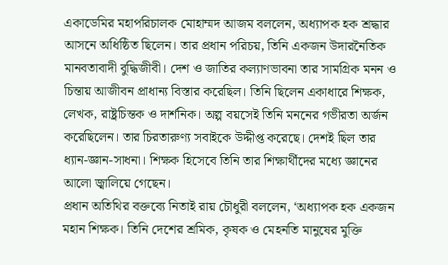একাডেমির মহাপরিচালক মোহাম্মদ আজম বললেন, অধ্যাপক হক শ্রদ্ধার আসনে অধিষ্ঠিত ছিলেন। তার প্রধান পরিচয়, তিনি একজন উদারনৈতিক মানবতাবাদী বুদ্ধিজীবী। দেশ ও জাতির কল্যাণভাবনা তার সামগ্রিক মনন ও চিন্তায় আজীবন প্রাধান্য বিস্তার করেছিল। তিনি ছিলেন একাধারে শিক্ষক, লেখক, রাষ্ট্রচিন্তক ও দার্শনিক। অল্প বয়সেই তিনি মননের গভীরতা অর্জন করেছিলেন। তার চিরতারুণ্য সবাইকে উদ্দীপ্ত করেছে। দেশই ছিল তার ধ্যান-জ্ঞান-সাধনা। শিক্ষক হিসেবে তিনি তার শিক্ষার্থীদের মধ্যে জ্ঞানের আলো জ্বালিয়ে গেছেন।
প্রধান অতিথির বক্তব্যে নিতাই রায় চৌধুরী বললেন, ‘অধ্যাপক হক একজন মহান শিক্ষক। তিনি দেশের শ্রমিক, কৃষক ও মেহনতি মানুষের মুক্তি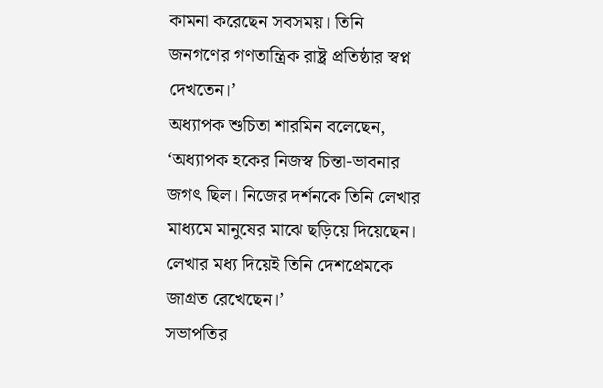কামনা করেছেন সবসময়। তিনি জনগণের গণতান্ত্রিক রাষ্ট্র প্রতিষ্ঠার স্বপ্ন দেখতেন।’
অধ্যাপক শুচিতা শারমিন বলেছেন, ‘অধ্যাপক হকের নিজস্ব চিন্তা-ভাবনার জগৎ ছিল। নিজের দর্শনকে তিনি লেখার মাধ্যমে মানুষের মাঝে ছড়িয়ে দিয়েছেন। লেখার মধ্য দিয়েই তিনি দেশপ্রেমকে জাগ্রত রেখেছেন।’
সভাপতির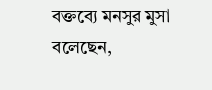বক্তব্যে মনসুর মুসা বলেছেন,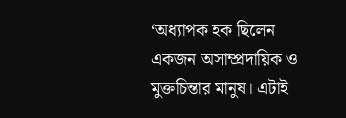‘অধ্যাপক হক ছিলেন একজন অসাম্প্রদায়িক ও মুক্তচিন্তার মানুষ। এটাই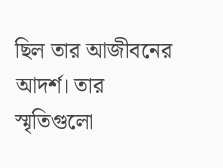ছিল তার আজীবনের আদর্শ। তার স্মৃতিগুলো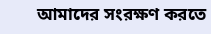আমাদের সংরক্ষণ করতে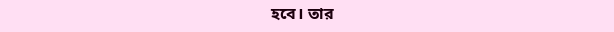হবে। তার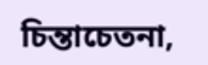চিন্তাচেতনা,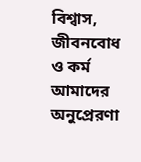বিশ্বাস, জীবনবোধ ও কর্ম আমাদের অনুপ্রেরণা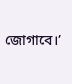জোগাবে।’